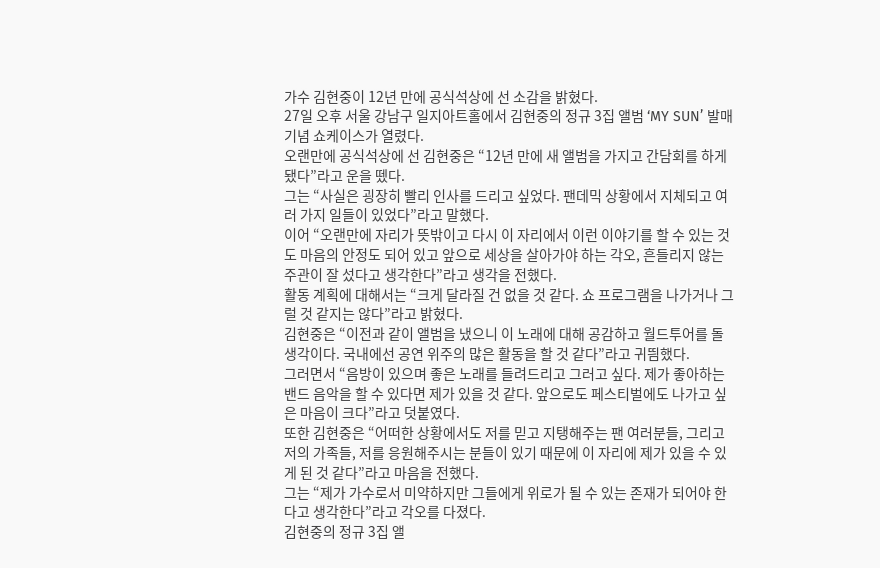가수 김현중이 12년 만에 공식석상에 선 소감을 밝혔다.
27일 오후 서울 강남구 일지아트홀에서 김현중의 정규 3집 앨범 ‘MY SUN’ 발매 기념 쇼케이스가 열렸다.
오랜만에 공식석상에 선 김현중은 “12년 만에 새 앨범을 가지고 간담회를 하게 됐다”라고 운을 뗐다.
그는 “사실은 굉장히 빨리 인사를 드리고 싶었다. 팬데믹 상황에서 지체되고 여러 가지 일들이 있었다”라고 말했다.
이어 “오랜만에 자리가 뜻밖이고 다시 이 자리에서 이런 이야기를 할 수 있는 것도 마음의 안정도 되어 있고 앞으로 세상을 살아가야 하는 각오, 흔들리지 않는 주관이 잘 섰다고 생각한다”라고 생각을 전했다.
활동 계획에 대해서는 “크게 달라질 건 없을 것 같다. 쇼 프로그램을 나가거나 그럴 것 같지는 않다”라고 밝혔다.
김현중은 “이전과 같이 앨범을 냈으니 이 노래에 대해 공감하고 월드투어를 돌 생각이다. 국내에선 공연 위주의 많은 활동을 할 것 같다”라고 귀띔했다.
그러면서 “음방이 있으며 좋은 노래를 들려드리고 그러고 싶다. 제가 좋아하는 밴드 음악을 할 수 있다면 제가 있을 것 같다. 앞으로도 페스티벌에도 나가고 싶은 마음이 크다”라고 덧붙였다.
또한 김현중은 “어떠한 상황에서도 저를 믿고 지탱해주는 팬 여러분들, 그리고 저의 가족들, 저를 응원해주시는 분들이 있기 때문에 이 자리에 제가 있을 수 있게 된 것 같다”라고 마음을 전했다.
그는 “제가 가수로서 미약하지만 그들에게 위로가 될 수 있는 존재가 되어야 한다고 생각한다”라고 각오를 다졌다.
김현중의 정규 3집 앨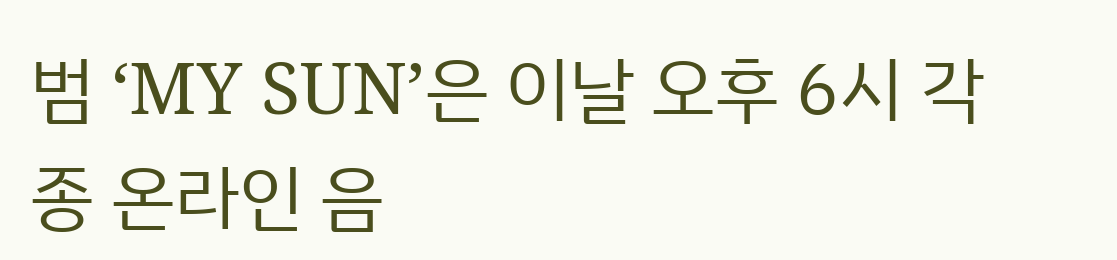범 ‘MY SUN’은 이날 오후 6시 각종 온라인 음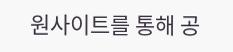원사이트를 통해 공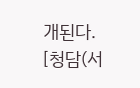개된다.
[청담(서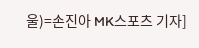울)=손진아 MK스포츠 기자]